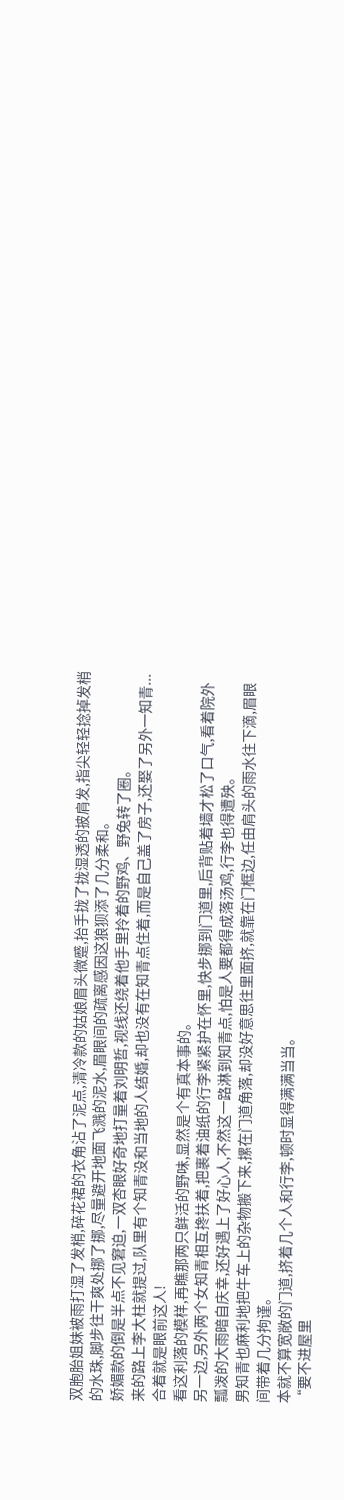双胞胎姐妹被雨打湿了发梢,碎花裙的衣角沾了泥点,清冷款的姑娘眉头微蹙,抬手拢了拢湿透的披肩发,指尖轻轻捻掉发梢的水珠,脚步往干爽处挪了挪,尽量避开地面飞溅的泥水,眉眼间的疏离感因这狼狈添了几分柔和。
娇媚款的倒是半点不见窘迫,一双杏眼好奇地打量着刘明哲,视线还绕着他手里拎着的野鸡、野兔转了圈。
来的路上李大柱就提过,队里有个知青没和当地的人结婚,却也没有在知青点住着,而是自己盖了房子,还娶了另外一知青...合着就是眼前这人!
看这利落的模样,再瞧那两只鲜活的野味,显然是个有真本事的。
另一边,另外两个女知青相互搀扶着,把裹着油纸的行李紧紧护在怀里,快步挪到门道里,后背贴着墙才松了口气,看着院外瓢泼的大雨暗自庆幸,还好遇上了好心人,不然这一路淋到知青点,怕是人要都得成落汤鸡,行李也得遭殃。
男知青也麻利地把牛车上的杂物搬下来,摞在门道角落,却没好意思往里面挤,就靠在门框边,任由肩头的雨水往下滴,眉眼间带着几分拘谨。
本就不算宽敞的门道,挤着几个人和行李,顿时显得满满当当。
“要不进屋里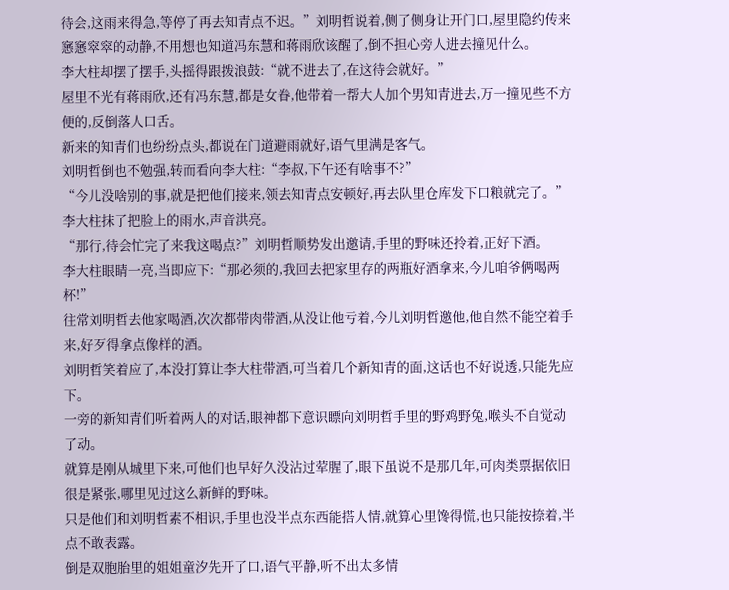待会,这雨来得急,等停了再去知青点不迟。”刘明哲说着,侧了侧身让开门口,屋里隐约传来窸窸窣窣的动静,不用想也知道冯东慧和蒋雨欣该醒了,倒不担心旁人进去撞见什么。
李大柱却摆了摆手,头摇得跟拨浪鼓:“就不进去了,在这待会就好。”
屋里不光有蒋雨欣,还有冯东慧,都是女眷,他带着一帮大人加个男知青进去,万一撞见些不方便的,反倒落人口舌。
新来的知青们也纷纷点头,都说在门道避雨就好,语气里满是客气。
刘明哲倒也不勉强,转而看向李大柱:“李叔,下午还有啥事不?”
“今儿没啥别的事,就是把他们接来,领去知青点安顿好,再去队里仓库发下口粮就完了。”李大柱抹了把脸上的雨水,声音洪亮。
“那行,待会忙完了来我这喝点?”刘明哲顺势发出邀请,手里的野味还拎着,正好下酒。
李大柱眼睛一亮,当即应下:“那必须的,我回去把家里存的两瓶好酒拿来,今儿咱爷俩喝两杯!”
往常刘明哲去他家喝酒,次次都带肉带酒,从没让他亏着,今儿刘明哲邀他,他自然不能空着手来,好歹得拿点像样的酒。
刘明哲笑着应了,本没打算让李大柱带酒,可当着几个新知青的面,这话也不好说透,只能先应下。
一旁的新知青们听着两人的对话,眼神都下意识瞟向刘明哲手里的野鸡野兔,喉头不自觉动了动。
就算是刚从城里下来,可他们也早好久没沾过荤腥了,眼下虽说不是那几年,可肉类票据依旧很是紧张,哪里见过这么新鲜的野味。
只是他们和刘明哲素不相识,手里也没半点东西能搭人情,就算心里馋得慌,也只能按捺着,半点不敢表露。
倒是双胞胎里的姐姐童汐先开了口,语气平静,听不出太多情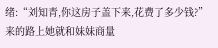绪:“刘知青,你这房子盖下来,花费了多少钱?”
来的路上她就和妹妹商量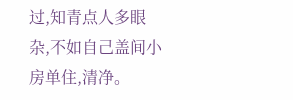过,知青点人多眼杂,不如自己盖间小房单住,清净。